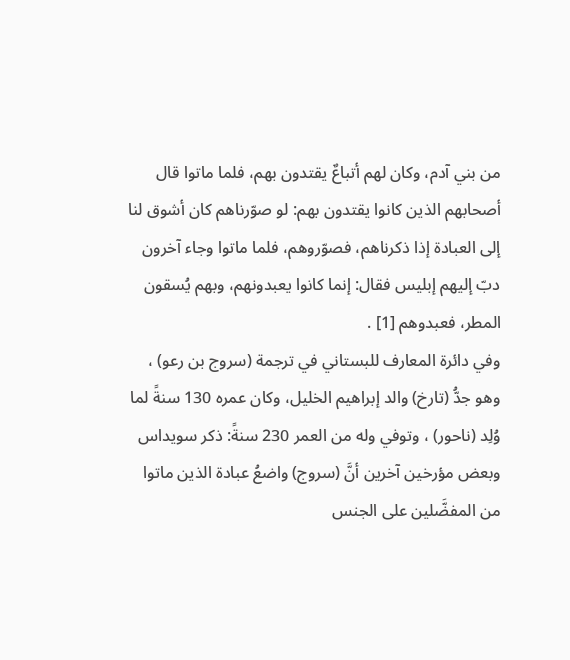من بني آدم، وكان لهم أتباعٌ يقتدون بهم، فلما ماتوا قال أصحابهم الذين كانوا يقتدون بهم: لو صوّرناهم كان أشوق لنا إلى العبادة إذا ذكرناهم، فصوّروهم، فلما ماتوا وجاء آخرون دبّ إليهم إبليس فقال: إنما كانوا يعبدونهم، وبهم يُسقون المطر، فعبدوهم [1] .
وفي دائرة المعارف للبستاني في ترجمة (سروج بن رعو) ، وهو جدُّ (تارخ) والد إبراهيم الخليل، وكان عمره 130 سنةً لما وُلِد (ناحور) ، وتوفي وله من العمر 230 سنةً: ذكر سويداس وبعض مؤرخين آخرين أنَّ (سروج) واضعُ عبادة الذين ماتوا من المفضَّلين على الجنس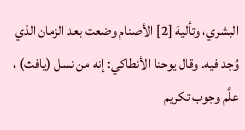البشري، وتأليهَ [2] الأصنام وضعت بعد الزمان الذي وُجد فيه. وقال يوحنا الأنطاكي: إنه من نسل (يافث) ، علَّم وجوب تكريم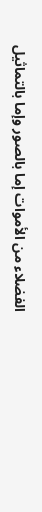الفضلاء من الأموات إما بالصور وإما بالتماثيل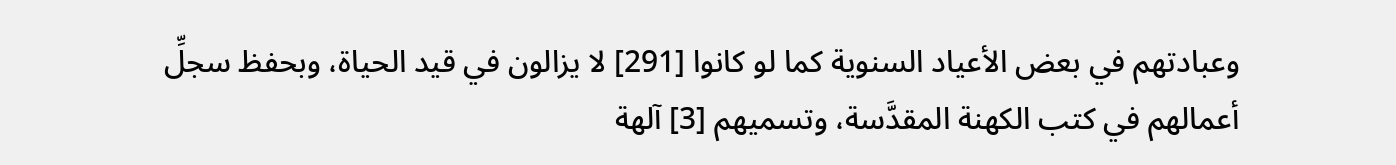وعبادتهم في بعض الأعياد السنوية كما لو كانوا [291] لا يزالون في قيد الحياة، وبحفظ سجلِّ أعمالهم في كتب الكهنة المقدَّسة، وتسميهم [3] آلهة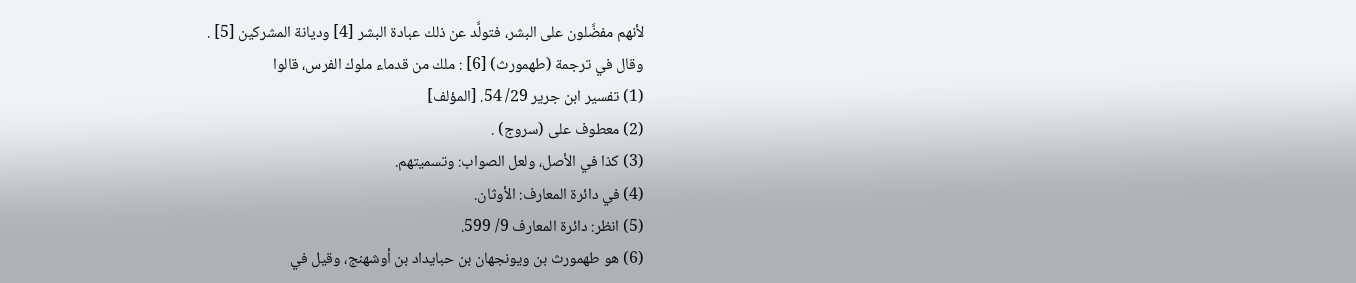لأنهم مفضَّلون على البشر، فتولَّد عن ذلك عبادة البشر [4] وديانة المشركين [5] .
وقال في ترجمة (طهمورث) [6] : ملك من قدماء ملوك الفرس، قالوا
(1) تفسير ابن جرير 29/ 54. [المؤلف]
(2) معطوف على (سروج) .
(3) كذا في الأصل، ولعل الصواب: وتسميتهم.
(4) في دائرة المعارف: الأوثان.
(5) انظر: دائرة المعارف 9/ 599.
(6) هو طهمورث بن ويونجهان بن حبايداد بن أوشهنج، وقيل في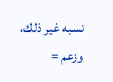نسبه غير ذلك، وزعم =